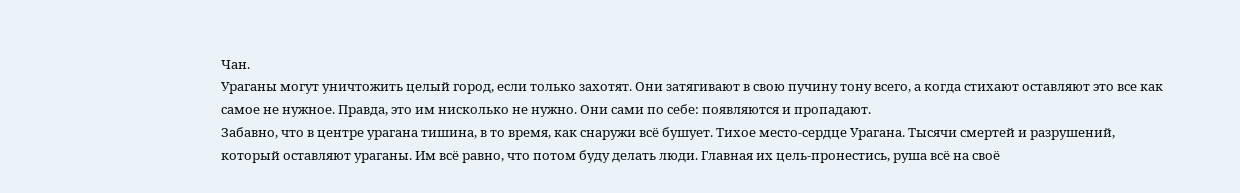Чан.
Ураганы могут уничтожить целый город, если только захотят. Они затягивают в свою пучину тону всего, а когда стихают оставляют это все как самое не нужное. Правда, это им нисколько не нужно. Они сами по себе: появляются и пропадают.
Забавно, что в центре урагана тишина, в то время, как снаружи всё бушует. Тихое место-сердце Урагана. Тысячи смертей и разрушений, который оставляют ураганы. Им всё равно, что потом буду делать люди. Главная их цель-пронестись, руша всё на своё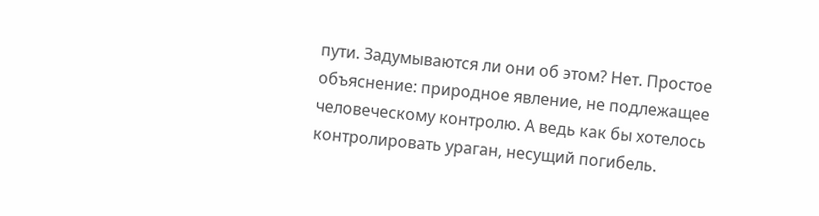пути. Задумываются ли они об этом? Нет. Простое объяснение: природное явление, не подлежащее человеческому контролю. А ведь как бы хотелось контролировать ураган, несущий погибель.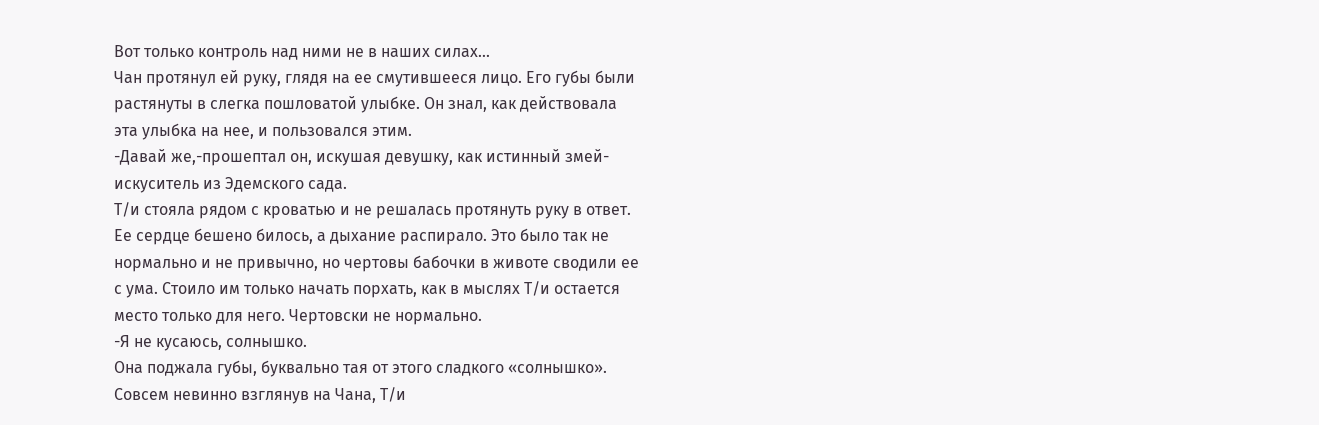Вот только контроль над ними не в наших силах...
Чан протянул ей руку, глядя на ее смутившееся лицо. Его губы были растянуты в слегка пошловатой улыбке. Он знал, как действовала эта улыбка на нее, и пользовался этим.
-Давай же,-прошептал он, искушая девушку, как истинный змей-искуситель из Эдемского сада.
Т/и стояла рядом с кроватью и не решалась протянуть руку в ответ. Ее сердце бешено билось, а дыхание распирало. Это было так не нормально и не привычно, но чертовы бабочки в животе сводили ее с ума. Стоило им только начать порхать, как в мыслях Т/и остается место только для него. Чертовски не нормально.
-Я не кусаюсь, солнышко.
Она поджала губы, буквально тая от этого сладкого «солнышко». Совсем невинно взглянув на Чана, Т/и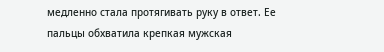медленно стала протягивать руку в ответ. Ее пальцы обхватила крепкая мужская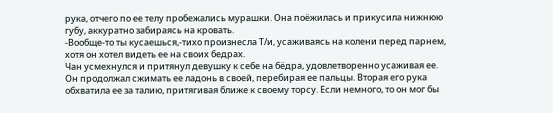рука, отчего по ее телу пробежались мурашки. Она поёжилась и прикусила нижнюю губу, аккуратно забираясь на кровать.
-Вообще-то ты кусаешься,-тихо произнесла Т/и, усаживаясь на колени перед парнем, хотя он хотел видеть ее на своих бедрах.
Чан усмехнулся и притянул девушку к себе на бёдра, удовлетворенно усаживая ее. Он продолжал сжимать ее ладонь в своей, перебирая ее пальцы. Вторая его рука обхватила ее за талию, притягивая ближе к своему торсу. Если немного, то он мог бы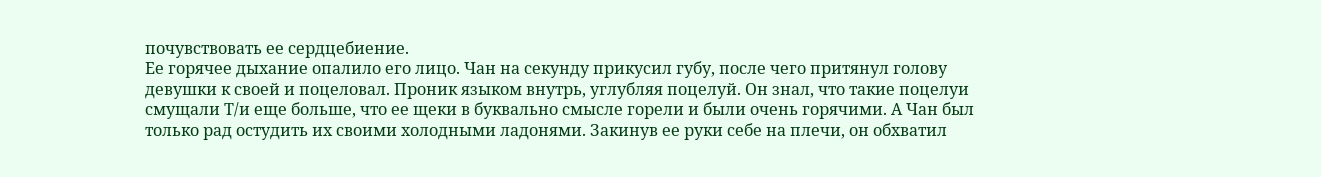почувствовать ее сердцебиение.
Ее горячее дыхание опалило его лицо. Чан на секунду прикусил губу, после чего притянул голову девушки к своей и поцеловал. Проник языком внутрь, углубляя поцелуй. Он знал, что такие поцелуи смущали Т/и еще больше, что ее щеки в буквально смысле горели и были очень горячими. А Чан был только рад остудить их своими холодными ладонями. Закинув ее руки себе на плечи, он обхватил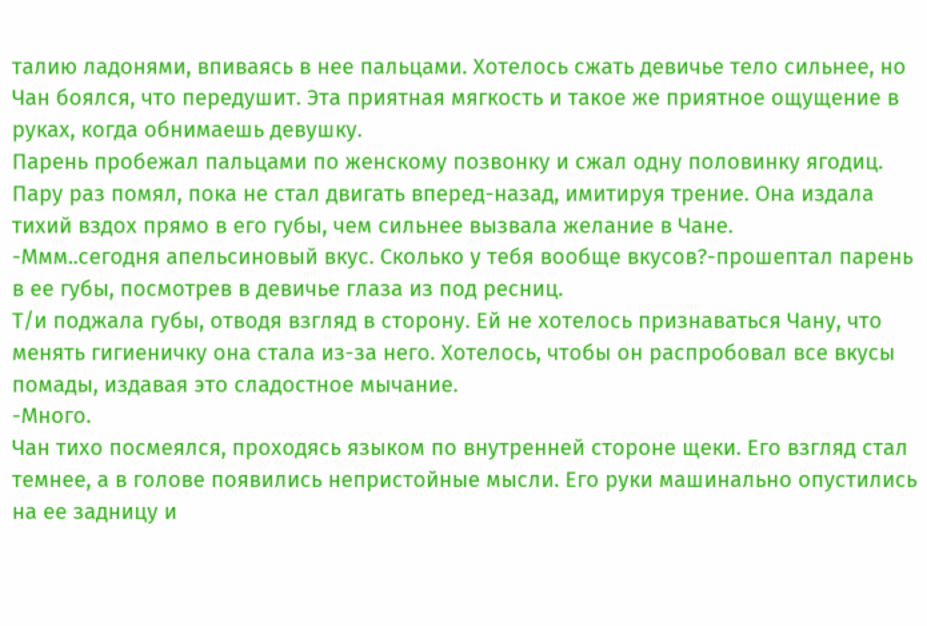талию ладонями, впиваясь в нее пальцами. Хотелось сжать девичье тело сильнее, но Чан боялся, что передушит. Эта приятная мягкость и такое же приятное ощущение в руках, когда обнимаешь девушку.
Парень пробежал пальцами по женскому позвонку и сжал одну половинку ягодиц. Пару раз помял, пока не стал двигать вперед-назад, имитируя трение. Она издала тихий вздох прямо в его губы, чем сильнее вызвала желание в Чане.
-Ммм..сегодня апельсиновый вкус. Сколько у тебя вообще вкусов?-прошептал парень в ее губы, посмотрев в девичье глаза из под ресниц.
Т/и поджала губы, отводя взгляд в сторону. Ей не хотелось признаваться Чану, что менять гигиеничку она стала из-за него. Хотелось, чтобы он распробовал все вкусы помады, издавая это сладостное мычание.
-Много.
Чан тихо посмеялся, проходясь языком по внутренней стороне щеки. Его взгляд стал темнее, а в голове появились непристойные мысли. Его руки машинально опустились на ее задницу и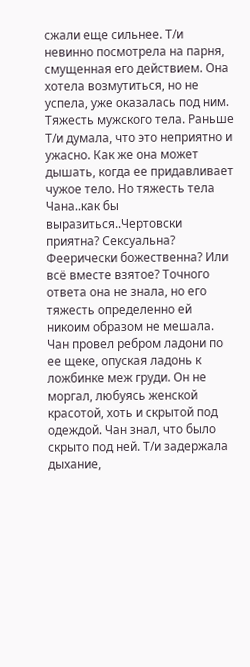сжали еще сильнее. Т/и невинно посмотрела на парня, смущенная его действием. Она хотела возмутиться, но не успела, уже оказалась под ним.
Тяжесть мужского тела. Раньше Т/и думала, что это неприятно и ужасно. Как же она может дышать, когда ее придавливает чужое тело. Но тяжесть тела Чана..как бы выразиться..Чертовски приятна? Сексуальна? Феерически божественна? Или всё вместе взятое? Точного ответа она не знала, но его тяжесть определенно ей никоим образом не мешала.
Чан провел ребром ладони по ее щеке, опуская ладонь к ложбинке меж груди. Он не моргал, любуясь женской красотой, хоть и скрытой под одеждой. Чан знал, что было скрыто под ней. Т/и задержала дыхание,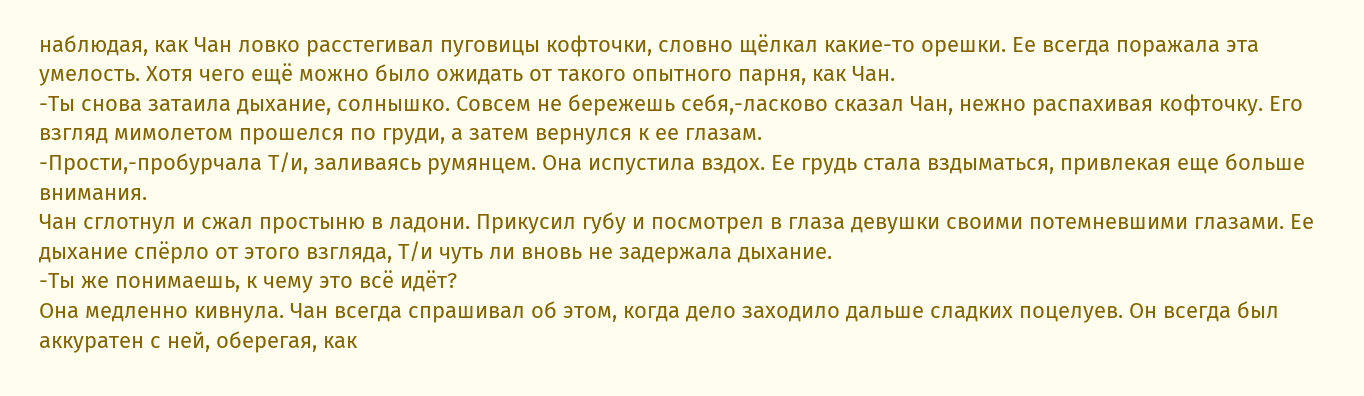наблюдая, как Чан ловко расстегивал пуговицы кофточки, словно щёлкал какие-то орешки. Ее всегда поражала эта умелость. Хотя чего ещё можно было ожидать от такого опытного парня, как Чан.
-Ты снова затаила дыхание, солнышко. Совсем не бережешь себя,-ласково сказал Чан, нежно распахивая кофточку. Его взгляд мимолетом прошелся по груди, а затем вернулся к ее глазам.
-Прости,-пробурчала Т/и, заливаясь румянцем. Она испустила вздох. Ее грудь стала вздыматься, привлекая еще больше внимания.
Чан сглотнул и сжал простыню в ладони. Прикусил губу и посмотрел в глаза девушки своими потемневшими глазами. Ее дыхание спёрло от этого взгляда, Т/и чуть ли вновь не задержала дыхание.
-Ты же понимаешь, к чему это всё идёт?
Она медленно кивнула. Чан всегда спрашивал об этом, когда дело заходило дальше сладких поцелуев. Он всегда был аккуратен с ней, оберегая, как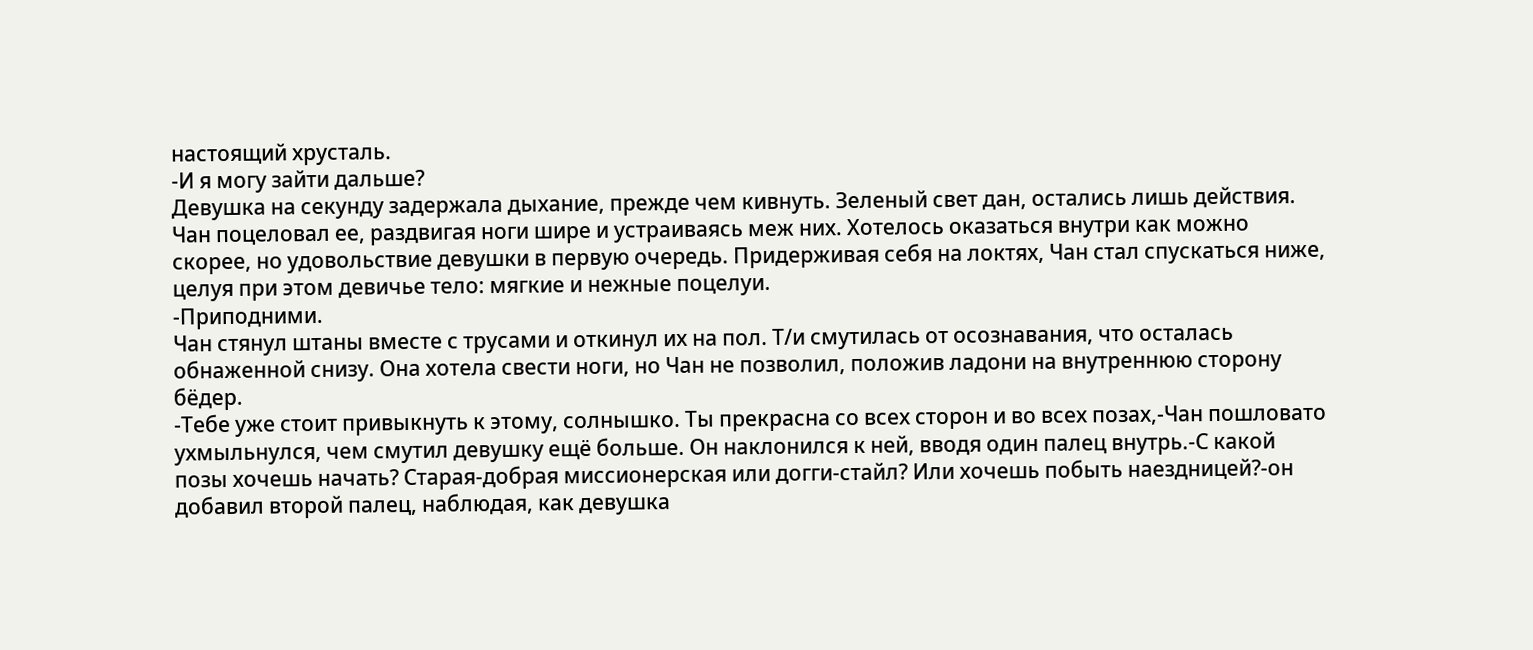настоящий хрусталь.
-И я могу зайти дальше?
Девушка на секунду задержала дыхание, прежде чем кивнуть. Зеленый свет дан, остались лишь действия. Чан поцеловал ее, раздвигая ноги шире и устраиваясь меж них. Хотелось оказаться внутри как можно скорее, но удовольствие девушки в первую очередь. Придерживая себя на локтях, Чан стал спускаться ниже, целуя при этом девичье тело: мягкие и нежные поцелуи.
-Приподними.
Чан стянул штаны вместе с трусами и откинул их на пол. Т/и смутилась от осознавания, что осталась обнаженной снизу. Она хотела свести ноги, но Чан не позволил, положив ладони на внутреннюю сторону бёдер.
-Тебе уже стоит привыкнуть к этому, солнышко. Ты прекрасна со всех сторон и во всех позах,-Чан пошловато ухмыльнулся, чем смутил девушку ещё больше. Он наклонился к ней, вводя один палец внутрь.-С какой позы хочешь начать? Старая-добрая миссионерская или догги-стайл? Или хочешь побыть наездницей?-он добавил второй палец, наблюдая, как девушка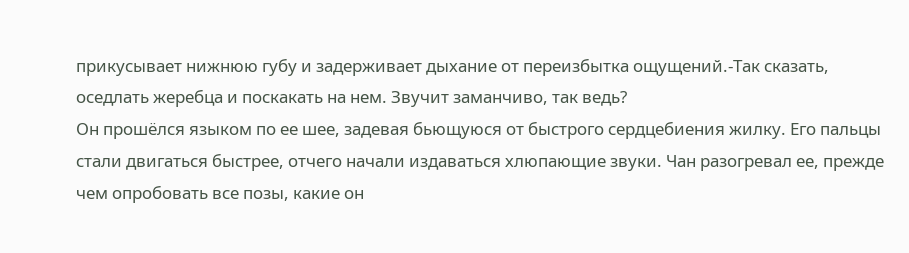прикусывает нижнюю губу и задерживает дыхание от переизбытка ощущений.-Так сказать, оседлать жеребца и поскакать на нем. Звучит заманчиво, так ведь?
Он прошёлся языком по ее шее, задевая бьющуюся от быстрого сердцебиения жилку. Его пальцы стали двигаться быстрее, отчего начали издаваться хлюпающие звуки. Чан разогревал ее, прежде чем опробовать все позы, какие он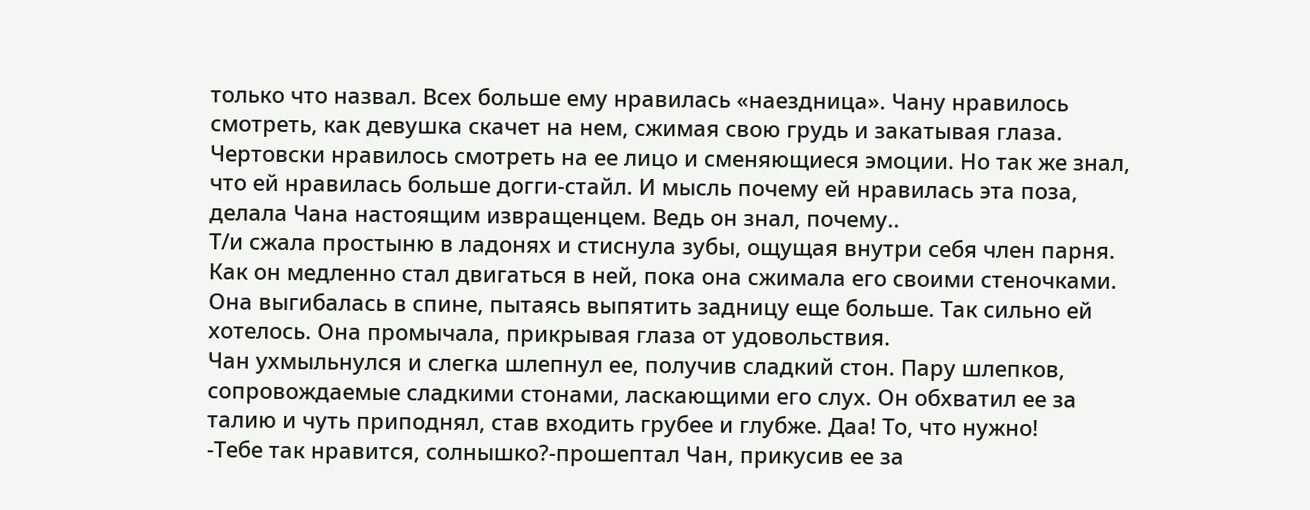только что назвал. Всех больше ему нравилась «наездница». Чану нравилось смотреть, как девушка скачет на нем, сжимая свою грудь и закатывая глаза. Чертовски нравилось смотреть на ее лицо и сменяющиеся эмоции. Но так же знал, что ей нравилась больше догги-стайл. И мысль почему ей нравилась эта поза, делала Чана настоящим извращенцем. Ведь он знал, почему..
Т/и сжала простыню в ладонях и стиснула зубы, ощущая внутри себя член парня. Как он медленно стал двигаться в ней, пока она сжимала его своими стеночками. Она выгибалась в спине, пытаясь выпятить задницу еще больше. Так сильно ей хотелось. Она промычала, прикрывая глаза от удовольствия.
Чан ухмыльнулся и слегка шлепнул ее, получив сладкий стон. Пару шлепков, сопровождаемые сладкими стонами, ласкающими его слух. Он обхватил ее за талию и чуть приподнял, став входить грубее и глубже. Даа! То, что нужно!
-Тебе так нравится, солнышко?-прошептал Чан, прикусив ее за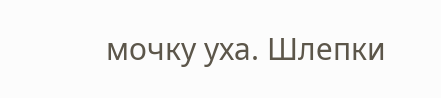мочку уха. Шлепки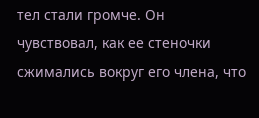тел стали громче. Он чувствовал, как ее стеночки сжимались вокруг его члена, что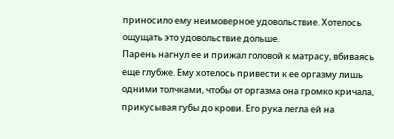приносило ему неимоверное удовольствие. Хотелось ощущать это удовольствие дольше.
Парень нагнул ее и прижал головой к матрасу, вбиваясь еще глубже. Ему хотелось привести к ее оргазму лишь одними толчками, чтобы от оргазма она громко кричала, прикусывая губы до крови. Его рука легла ей на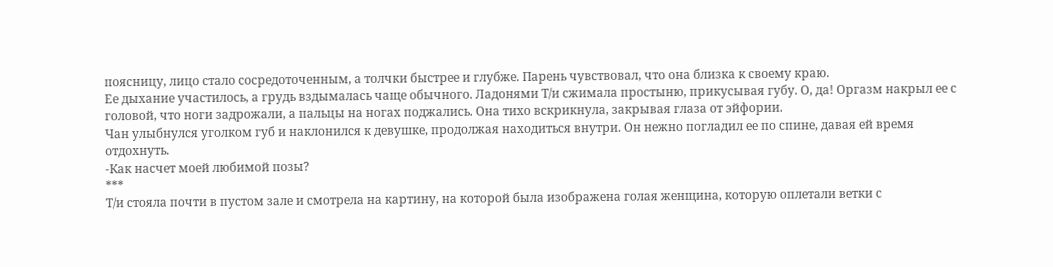поясницу, лицо стало сосредоточенным, а толчки быстрее и глубже. Парень чувствовал, что она близка к своему краю.
Ее дыхание участилось, а грудь вздымалась чаще обычного. Ладонями Т/и сжимала простыню, прикусывая губу. О, да! Оргазм накрыл ее с головой, что ноги задрожали, а пальцы на ногах поджались. Она тихо вскрикнула, закрывая глаза от эйфории.
Чан улыбнулся уголком губ и наклонился к девушке, продолжая находиться внутри. Он нежно погладил ее по спине, давая ей время отдохнуть.
-Как насчет моей любимой позы?
***
Т/и стояла почти в пустом зале и смотрела на картину, на которой была изображена голая женщина, которую оплетали ветки с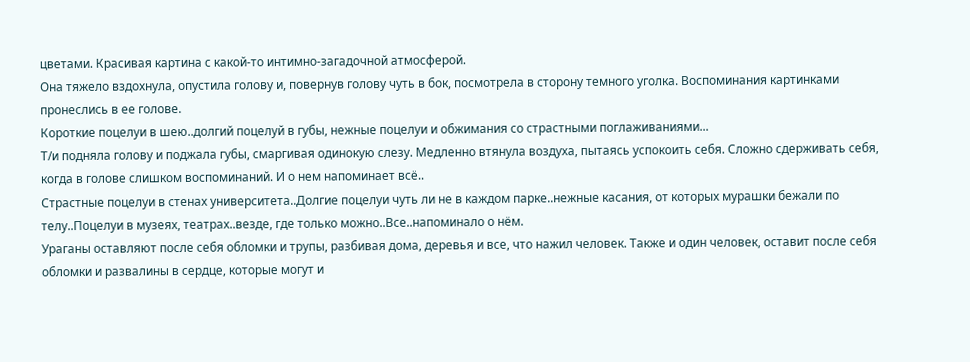цветами. Красивая картина с какой-то интимно-загадочной атмосферой.
Она тяжело вздохнула, опустила голову и, повернув голову чуть в бок, посмотрела в сторону темного уголка. Воспоминания картинками пронеслись в ее голове.
Короткие поцелуи в шею..долгий поцелуй в губы, нежные поцелуи и обжимания со страстными поглаживаниями...
Т/и подняла голову и поджала губы, смаргивая одинокую слезу. Медленно втянула воздуха, пытаясь успокоить себя. Сложно сдерживать себя, когда в голове слишком воспоминаний. И о нем напоминает всё..
Страстные поцелуи в стенах университета..Долгие поцелуи чуть ли не в каждом парке..нежные касания, от которых мурашки бежали по телу..Поцелуи в музеях, театрах..везде, где только можно..Все..напоминало о нём.
Ураганы оставляют после себя обломки и трупы, разбивая дома, деревья и все, что нажил человек. Также и один человек, оставит после себя обломки и развалины в сердце, которые могут и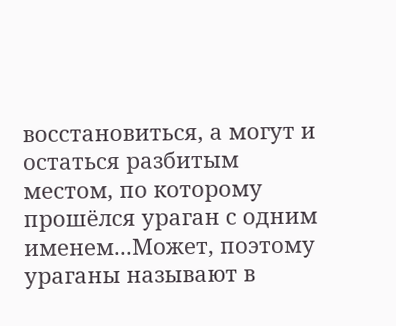восстановиться, а могут и остаться разбитым местом, по которому прошёлся ураган с одним именем...Может, поэтому ураганы называют в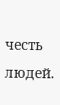честь людей.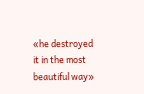«he destroyed it in the most beautiful way»